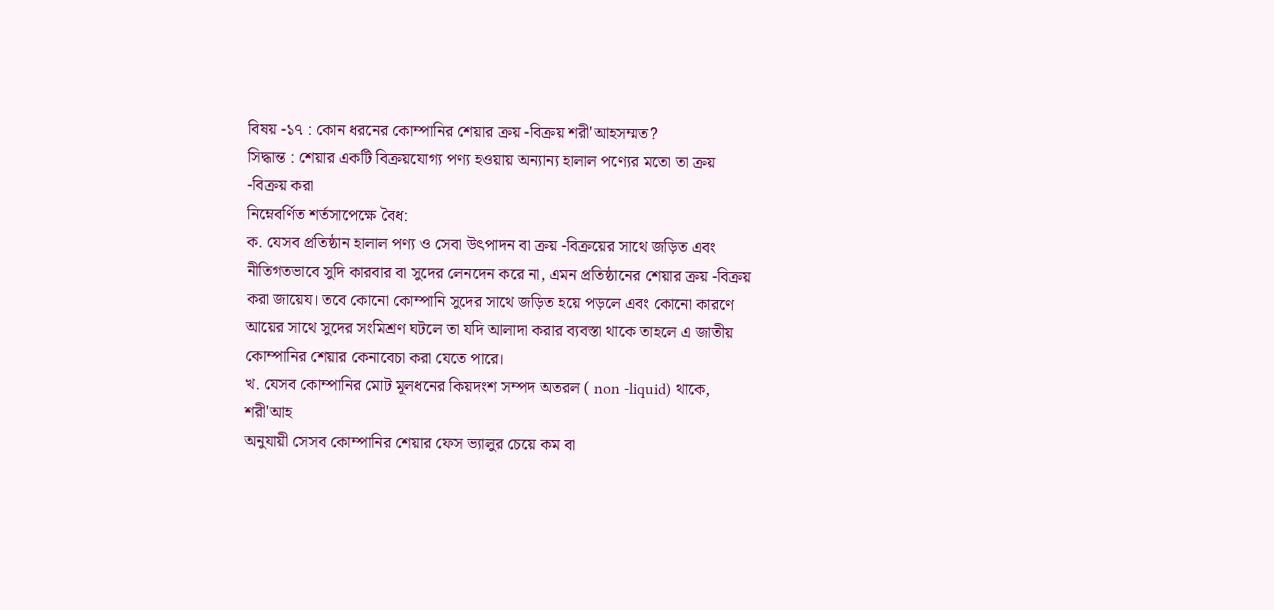বিষয় -১৭ : কোন ধরনের কোম্পানির শেয়ার ক্রয় -বিক্রয় শরী'আহসম্মত?
সিদ্ধান্ত : শেয়ার একটি বিক্রয়যোগ্য পণ্য হওয়ায় অন্যান্য হালাল পণ্যের মতো তা ক্রয় -বিক্রয় করা
নিম্নেবর্ণিত শর্তসাপেক্ষে বৈধ:
ক. যেসব প্রতিষ্ঠান হালাল পণ্য ও সেবা উৎপাদন বা ক্রয় -বিক্রয়ের সাথে জড়িত এবং নীতিগতভাবে সুদি কারবার বা সুদের লেনদেন করে না, এমন প্রতিষ্ঠানের শেয়ার ক্রয় -বিক্রয় করা জায়েয। তবে কোনো কোম্পানি সুদের সাথে জড়িত হয়ে পড়লে এবং কোনো কারণে আয়ের সাথে সুদের সংমিশ্রণ ঘটলে তা যদি আলাদা করার ব্যবস্তা থাকে তাহলে এ জাতীয় কোম্পানির শেয়ার কেনাবেচা করা যেতে পারে।
খ. যেসব কোম্পানির মোট মূলধনের কিয়দংশ সম্পদ অতরল ( non -liquid) থাকে, শরী'আহ
অনুযায়ী সেসব কোম্পানির শেয়ার ফেস ভ্যালুর চেয়ে কম বা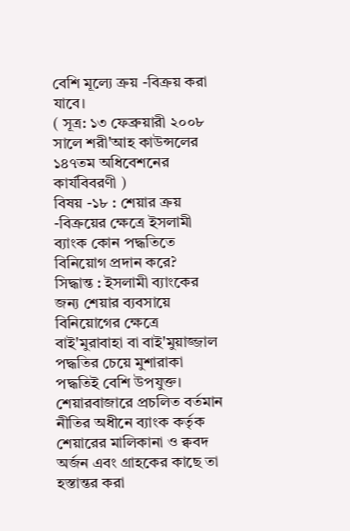বেশি মূল্যে ক্রয় -বিক্রয় করা যাবে।
( সূত্র: ১৩ ফেব্রুয়ারী ২০০৮ সালে শরী'আহ কাউন্সলের ১৪৭তম অধিবেশনের
কার্যবিবরণী )
বিষয় -১৮ : শেয়ার ক্রয় -বিক্রয়ের ক্ষেত্রে ইসলামী ব্যাংক কোন পদ্ধতিতে বিনিয়োগ প্রদান করে?
সিদ্ধান্ত : ইসলামী ব্যাংকের জন্য শেয়ার ব্যবসায়ে
বিনিয়োগের ক্ষেত্রে বাই'মুরাবাহা বা বাই'মুয়াজ্জাল পদ্ধতির চেয়ে মুশারাকা পদ্ধতিই বেশি উপযুক্ত। শেয়ারবাজারে প্রচলিত বর্তমান নীতির অধীনে ব্যাংক কর্তৃক শেয়ারের মালিকানা ও ক্ববদ অর্জন এবং গ্রাহকের কাছে তা হস্তান্তর করা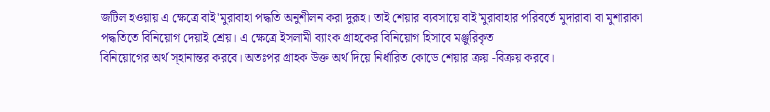জটিল হওয়ায় এ ক্ষেত্রে বাই'মুরাবাহা পদ্ধতি অনুশীলন করা দুরূহ। তাই শেয়ার ব্যবসায়ে বাই'মুরাবাহার পরিবর্তে মুদারাবা বা মুশারাকা পদ্ধতিতে বিনিয়োগ দেয়াই শ্রেয়। এ ক্ষেত্রে ইসলামী ব্যাংক গ্রাহকের বিনিয়োগ হিসাবে মঞ্জুরিকৃত
বিনিয়োগের অর্থ স্হানান্তর করবে। অতঃপর গ্রাহক উক্ত অর্থ দিয়ে নির্ধারিত কোডে শেয়ার ক্রয় -বিক্রয় করবে।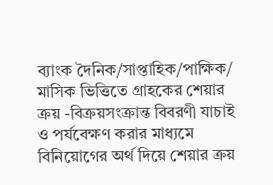ব্যাংক দৈনিক/সাপ্তাহিক/পাক্ষিক/
মাসিক ভিত্তিতে গ্রাহকের শেয়ার ক্রয় -বিক্রয়সংক্রান্ত বিবরণী যাচাই ও পর্যবেক্ষণ করার মাধ্যমে বিনিয়োগের অর্থ দিয়ে শেয়ার ক্রয়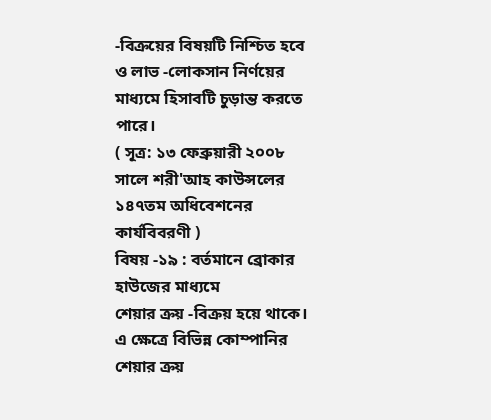-বিক্রয়ের বিষয়টি নিশ্চিত হবে ও লাভ -লোকসান নির্ণয়ের মাধ্যমে হিসাবটি চুড়ান্ত করতে পারে।
( সূত্র: ১৩ ফেব্রুয়ারী ২০০৮ সালে শরী'আহ কাউন্সলের ১৪৭তম অধিবেশনের
কার্যবিবরণী )
বিষয় -১৯ : বর্তমানে ব্রোকার হাউজের মাধ্যমে
শেয়ার ক্রয় -বিক্রয় হয়ে থাকে। এ ক্ষেত্রে বিভিন্ন কোম্পানির শেয়ার ক্রয়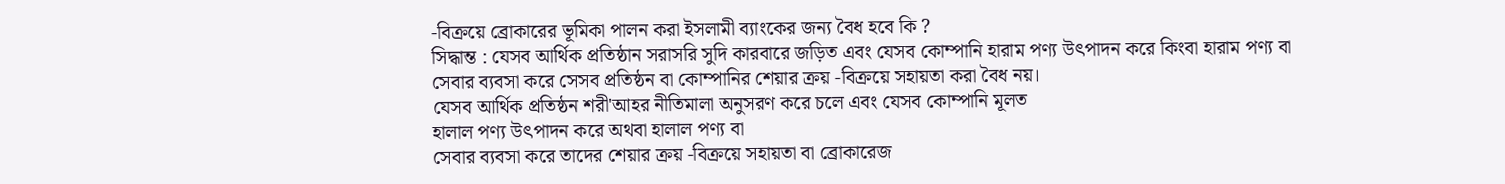-বিক্রয়ে ব্রোকারের ভূমিকা পালন করা ইসলামী ব্যাংকের জন্য বৈধ হবে কি ?
সিদ্ধান্ত : যেসব আর্থিক প্রতিষ্ঠান সরাসরি সুদি কারবারে জড়িত এবং যেসব কোম্পানি হারাম পণ্য উৎপাদন করে কিংবা হারাম পণ্য বা সেবার ব্যবসা করে সেসব প্রতিষ্ঠন বা কোম্পানির শেয়ার ক্রয় -বিক্রয়ে সহায়তা করা বৈধ নয়।
যেসব আর্থিক প্রতিষ্ঠন শরী'আহর নীতিমালা অনুসরণ করে চলে এবং যেসব কোম্পানি মূলত
হালাল পণ্য উৎপাদন করে অথবা হালাল পণ্য বা
সেবার ব্যবসা করে তাদের শেয়ার ক্রয় -বিক্রয়ে সহায়তা বা ব্রোকারেজ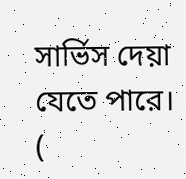সার্ভিস দেয়া যেতে পারে।
(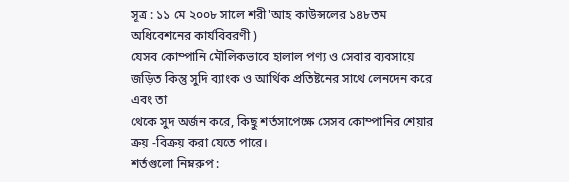সূত্র : ১১ মে ২০০৮ সালে শরী'আহ কাউন্সলের ১৪৮তম অধিবেশনের কার্যবিবরণী )
যেসব কোম্পানি মৌলিকভাবে হালাল পণ্য ও সেবার ব্যবসায়ে জড়িত কিন্তু সুদি ব্যাংক ও আর্থিক প্রতিষ্টনের সাথে লেনদেন করে এবং তা
থেকে সুদ অর্জন করে, কিছু শর্তসাপেক্ষে সেসব কোম্পানির শেয়ার ক্রয় -বিক্রয় করা যেতে পারে।
শর্তগুলো নিম্নরুপ :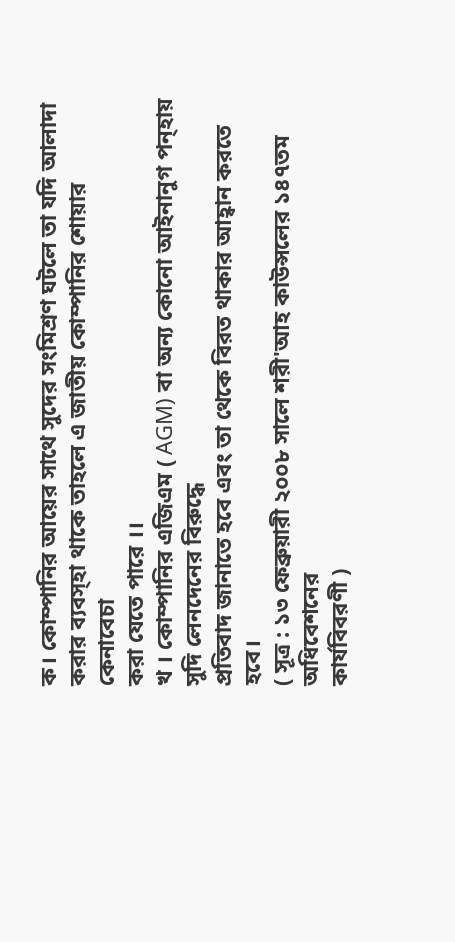ক। কোম্পানির আয়ের সাথে সুদের সংমিশ্রণ ঘটলে তা যদি আলাদা করার ব্যবস্হা থাকে তাহলে এ জাতীয় কোম্পানির শোয়ার কেনাবেচা
করা যেতে পারে ।।
খ । কোম্পানির এজিএম ( AGM) বা অন্য কোনো আইনানুগ পন্হায় সুদি লেনদেনের বিরুদ্ধে
প্রতিবাদ জানাতে হবে এবং তা থেকে বিরত থাকার আহ্বান করতে হবে।
( সূত্র : ১৩ ফেব্রুয়ারী ২০০৮ সালে শরী'আহ কাউন্সলের ১৪৭তম অধিবেশনের
কার্যবিবরণী )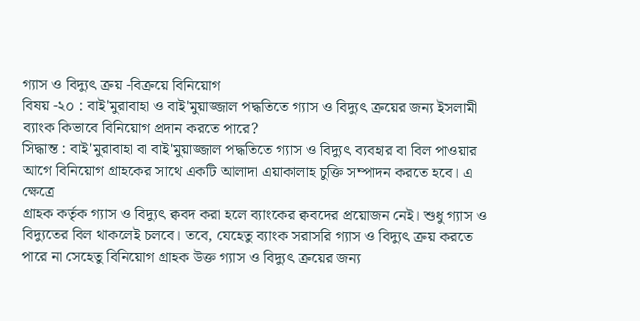গ্যাস ও বিদ্যুৎ ক্রয় -বিক্রয়ে বিনিয়োগ
বিষয় -২০ : বাই'মুরাবাহা ও বাই'মুয়াজ্জাল পদ্ধতিতে গ্যাস ও বিদ্যুৎ ক্রয়ের জন্য ইসলামী ব্যাংক কিভাবে বিনিয়োগ প্রদান করতে পারে?
সিদ্ধান্ত : বাই'মুরাবাহা বা বাই'মুয়াজ্জাল পদ্ধতিতে গ্যাস ও বিদ্যুৎ ব্যবহার বা বিল পাওয়ার আগে বিনিয়োগ গ্রাহকের সাথে একটি আলাদা এয়াকালাহ চুক্তি সম্পাদন করতে হবে। এ ক্ষেত্রে
গ্রাহক কর্তৃক গ্যাস ও বিদ্যুৎ ক্ববদ করা হলে ব্যাংকের ক্ববদের প্রয়োজন নেই। শুধু গ্যাস ও বিদ্যুতের বিল থাকলেই চলবে। তবে, যেহেতু ব্যাংক সরাসরি গ্যাস ও বিদ্যুৎ ক্রয় করতে পারে না সেহেতু বিনিয়োগ গ্রাহক উক্ত গ্যাস ও বিদ্যুৎ ক্রয়ের জন্য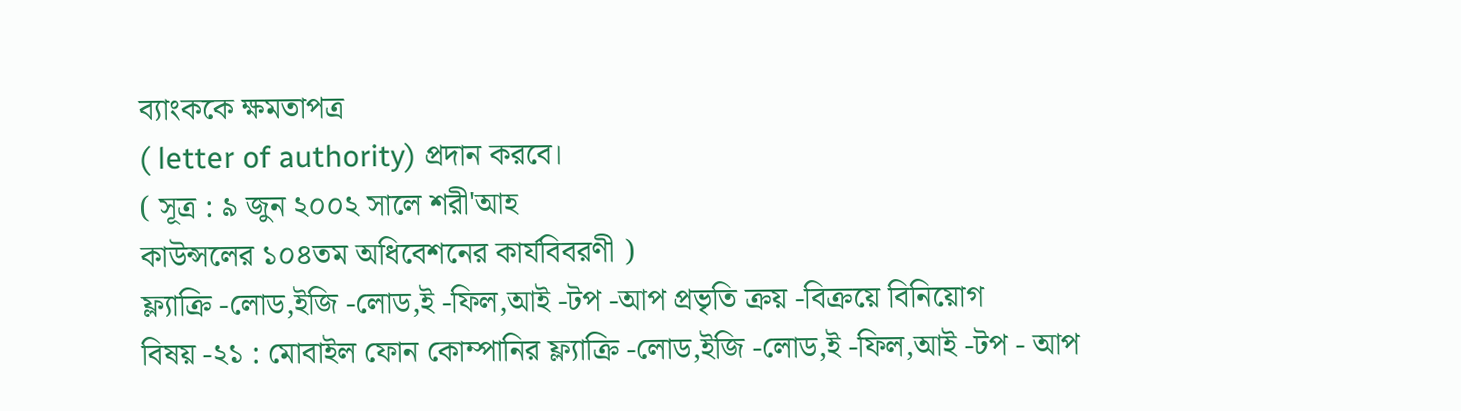ব্যাংককে ক্ষমতাপত্র
( letter of authority) প্রদান করবে।
( সূত্র : ৯ জুন ২০০২ সালে শরী'আহ
কাউন্সলের ১০৪তম অধিবেশনের কার্যবিবরণী )
ফ্ল্যাক্রি -লোড,ইজি -লোড,ই -ফিল,আই -টপ -আপ প্রভৃতি ক্রয় -বিক্রয়ে বিনিয়োগ
বিষয় -২১ : মোবাইল ফোন কোম্পানির ফ্ল্যাক্রি -লোড,ইজি -লোড,ই -ফিল,আই -টপ - আপ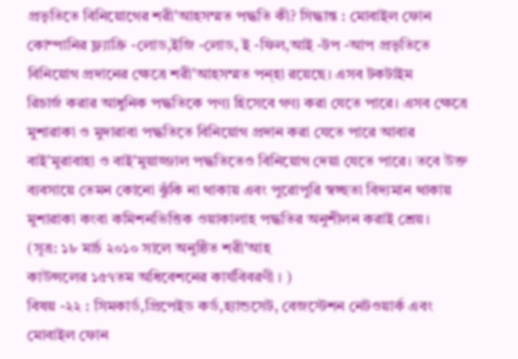প্রভৃতিতে বিনিয়োগের শরী'আহসম্মত পদ্ধতি কী? সিদ্ধান্ত : মোবাইল ফোন কোম্পানির ফ্ল্যাক্রি -লোড,ইজি -লোড, ই -ফিল,আই -টপ -আপ প্রভৃতিতে বিনিয়োগ প্রদানের ক্ষেত্রে শরী'আহসম্মত পন্হা রয়েছে। এসব টকটাইম
রিচার্জ করার আধুনিক পদ্ধতিকে পণ্য হিসেবে গণ্য করা যেতে পারে। এসব ক্ষেত্রে মুশারাকা ও মুদারাবা পদ্ধতিতে বিনিয়োগ প্রদান করা যেতে পারে আবার বাই'মুরাবাহা ও বাই'মুয়াজ্জাল পদ্ধতিতেও বিনিয়োগ দেয়া যেতে পারে। তবে উক্ত ব্যবসায়ে তেমন কোনো ঝুঁকি না থাকায় এবং পুরোপুরি স্বচ্ছতা বিদ্যমান থাকায় মুশারাকা কংবা কমিশনভিত্তিক ওয়াকালাহ পদ্ধতির অনুশীলন করাই শ্রেয়।
(সূত্র: ১৮ মার্চ ২০১০ সালে অনুষ্ঠিত শরী'আহ
কাউন্সলের ১৫৭তম অধিবেশনের কার্যবিবরণী । )
বিষয় -২২ : সিমকার্ড,প্রিপেইড কর্ড,হ্যান্ডসেট, বেজস্টেশন নেটওয়ার্ক এবং মোবাইল ফোন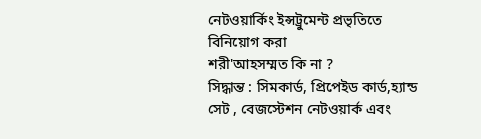নেটওয়ার্কিং ইন্সট্রুমেন্ট প্রভৃতিতে বিনিয়োগ করা
শরী'আহসম্মত কি না ?
সিদ্ধান্ত : সিমকার্ড, প্রিপেইড কার্ড,হ্যান্ড সেট , বেজস্টেশন নেটওয়ার্ক এবং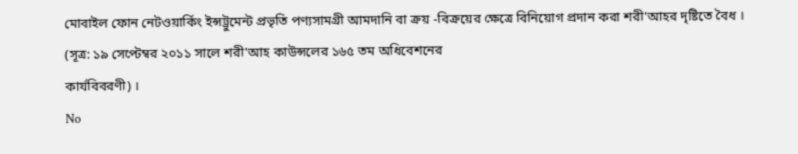মোবাইল ফোন নেটওয়ার্কিং ইন্সট্রুমেন্ট প্রভৃতি পণ্যসামগ্রী আমদানি বা ক্রয় -বিক্রয়ের ক্ষেত্রে বিনিয়োগ প্রদান করা শরী'আহর দৃষ্টিতে বৈধ ।
(সূত্র: ১৯ সেপ্টেম্বর ২০১১ সালে শরী'আহ কাউন্সলের ১৬৫ তম অধিবেশনের
কার্যবিবরণী) ।
No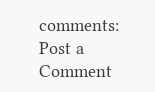comments:
Post a Comment